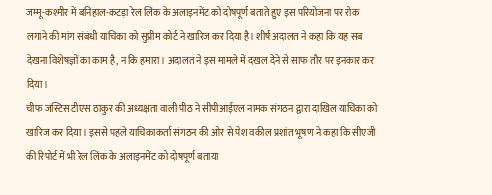जम्मू-कश्मीर में बनिहाल-कटड़ा रेल लिंक के अलाइनमेंट को दोषपूर्ण बताते हुए इस परियोजना पर रोक लगाने की मांग संबंधी याचिका को सुप्रीम कोर्ट ने खारिज कर दिया है। शीर्ष अदालत ने कहा कि यह सब देखना विशेषज्ञों का काम है, न कि हमारा। अदालत ने इस मामले में दखल देने से साफ तौर पर इनकार कर दिया।
चीफ जस्टिस टीएस ठाकुर की अध्यक्षता वाली पीठ ने सीपीआईएल नामक संगठन द्वारा दाखिल याचिका को खारिज कर दिया। इससे पहले याचिकाकर्ता संगठन की ओर से पेश वकील प्रशांत भूषण ने कहा कि सीएजी की रिपोर्ट में भी रेल लिंक के अलाइनमेंट को दोषपूर्ण बताया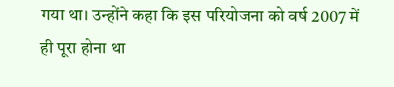गया था। उन्होंने कहा कि इस परियोजना को वर्ष 2007 में ही पूरा होना था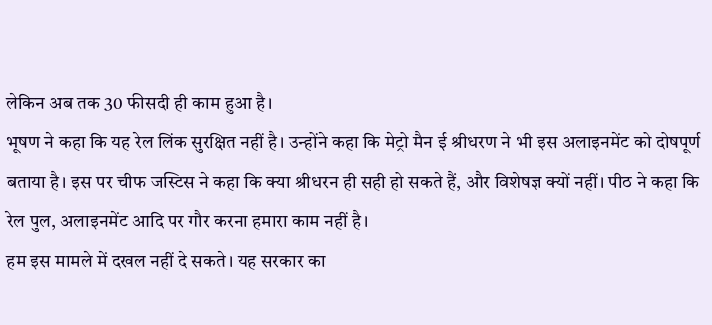लेकिन अब तक 30 फीसदी ही काम हुआ है।
भूषण ने कहा कि यह रेल लिंक सुरक्षित नहीं है। उन्होंने कहा कि मेट्रो मैन ई श्रीधरण ने भी इस अलाइनमेंट को दोषपूर्ण बताया है। इस पर चीफ जस्टिस ने कहा कि क्या श्रीधरन ही सही हो सकते हैं, और विशेषज्ञ क्यों नहीं। पीठ ने कहा कि रेल पुल, अलाइनमेंट आदि पर गौर करना हमारा काम नहीं है।
हम इस मामले में दखल नहीं दे सकते। यह सरकार का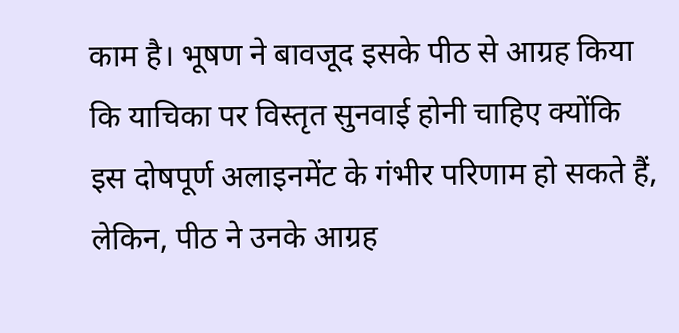काम है। भूषण ने बावजूद इसके पीठ से आग्रह किया कि याचिका पर विस्तृत सुनवाई होनी चाहिए क्योंकि इस दोषपूर्ण अलाइनमेंट के गंभीर परिणाम हो सकते हैं, लेकिन, पीठ ने उनके आग्रह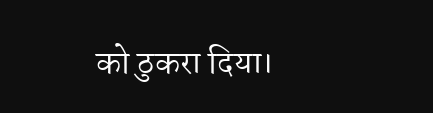को ठुकरा दिया।